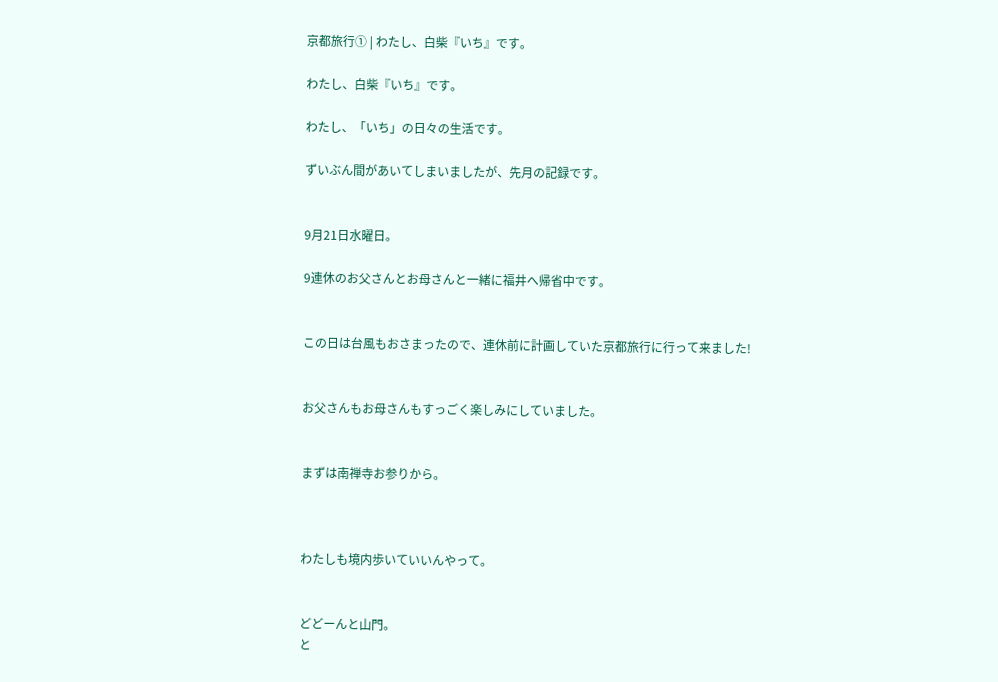京都旅行① | わたし、白柴『いち』です。

わたし、白柴『いち』です。

わたし、「いち」の日々の生活です。

ずいぶん間があいてしまいましたが、先月の記録です。


9月21日水曜日。

9連休のお父さんとお母さんと一緒に福井へ帰省中です。


この日は台風もおさまったので、連休前に計画していた京都旅行に行って来ました!


お父さんもお母さんもすっごく楽しみにしていました。


まずは南禅寺お参りから。



わたしも境内歩いていいんやって。


どどーんと山門。
と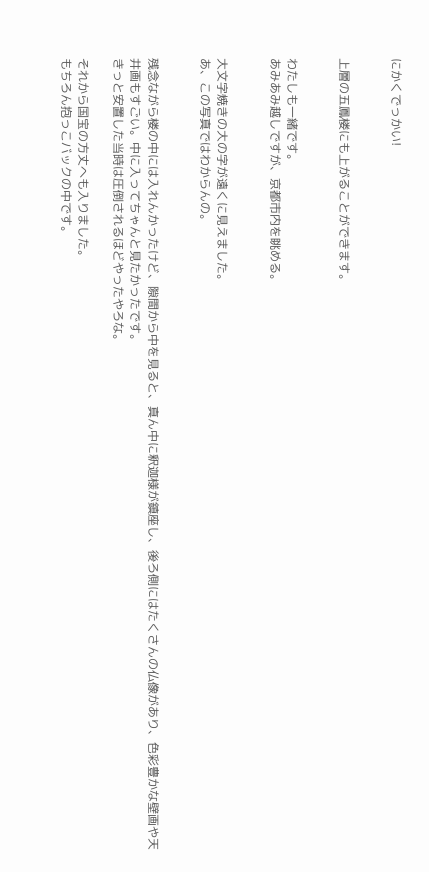にかくでっかい!


上層の五鳳楼にも上がることができます。


わたしも一緒です。
あみあみ越しですが、京都市内を眺める。


大文字焼きの大の字が遠くに見えました。
あ、この写真ではわからんの。


残念ながら楼の中には入れんかったけど、隙間から中を見ると、真ん中に釈迦様が鎮座し、後ろ側にはたくさんの仏像があり、色彩豊かな壁画や天井画もすごい。中に入ってちゃんと見たかったです。
きっと安置した当時は圧倒されるほどやったやろな。

それから国宝の方丈へも入りました。
もちろん抱っこバックの中です。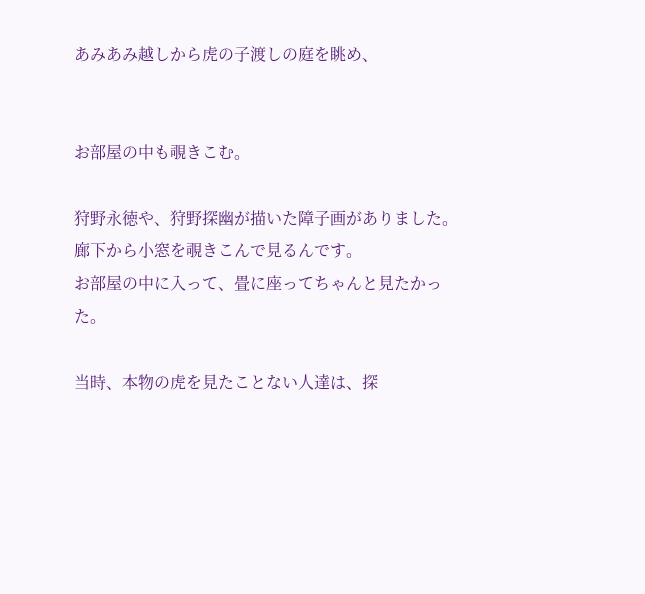あみあみ越しから虎の子渡しの庭を眺め、


お部屋の中も覗きこむ。

狩野永徳や、狩野探幽が描いた障子画がありました。廊下から小窓を覗きこんで見るんです。
お部屋の中に入って、畳に座ってちゃんと見たかった。

当時、本物の虎を見たことない人達は、探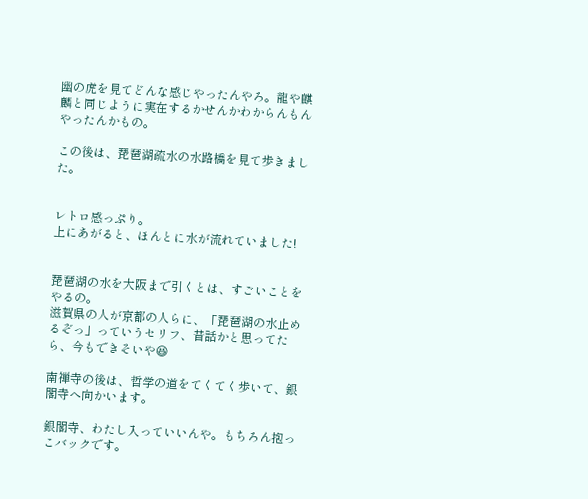幽の虎を見てどんな感じやったんやろ。龍や麒麟と同じように実在するかせんかわからんもんやったんかもの。

この後は、琵琶湖疏水の水路橋を見て歩きました。


レトロ感っぷり。
上にあがると、ほんとに水が流れていました!


琵琶湖の水を大阪まで引くとは、すごいことをやるの。
滋賀県の人が京都の人らに、「琵琶湖の水止めるぞっ」っていうセリフ、昔話かと思ってたら、今もできそいや😆

南禅寺の後は、哲学の道をてくてく歩いて、銀閣寺へ向かいます。

銀閣寺、わたし入っていいんや。もちろん抱っこバックです。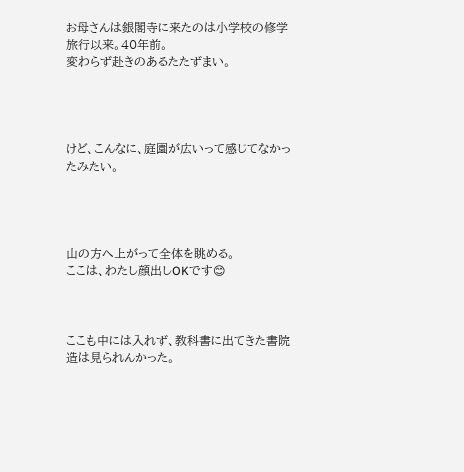お母さんは銀閣寺に来たのは小学校の修学旅行以来。40年前。
変わらず赴きのあるたたずまい。




けど、こんなに、庭園が広いって感じてなかったみたい。




山の方へ上がって全体を眺める。
ここは、わたし顔出しOKです😊



ここも中には入れず、教科書に出てきた書院造は見られんかった。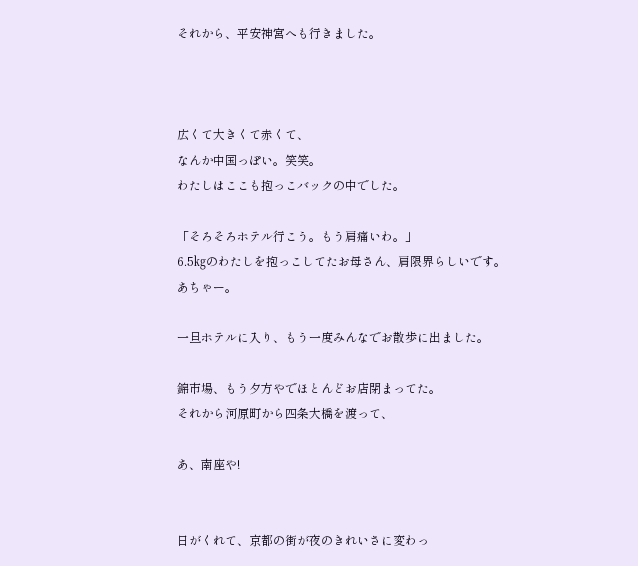それから、平安神宮へも行きました。



広くて大きくて赤くて、
なんか中国っぽい。笑笑。
わたしはここも抱っこバックの中でした。

「そろそろホテル行こう。もう肩痛いわ。」
6.5㎏のわたしを抱っこしてたお母さん、肩限界らしいです。あちゃー。

一旦ホテルに入り、もう一度みんなでお散歩に出ました。

錦市場、もう夕方やでほとんどお店閉まってた。
それから河原町から四条大橋を渡って、

あ、南座や!


日がくれて、京都の街が夜のきれいさに変わっ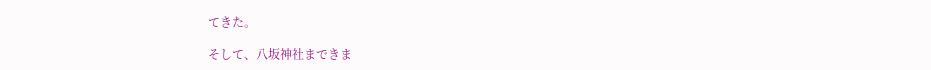てきた。

そして、八坂神社まできま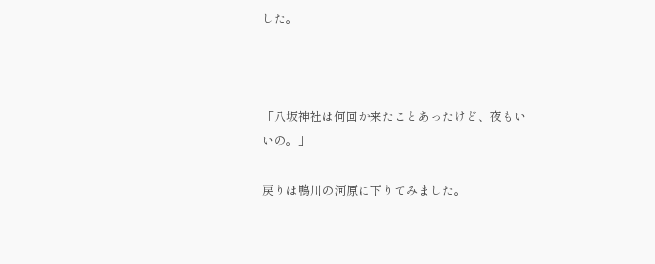した。



「八坂神社は何回か来たことあったけど、夜もいいの。」

戻りは鴨川の河原に下りてみました。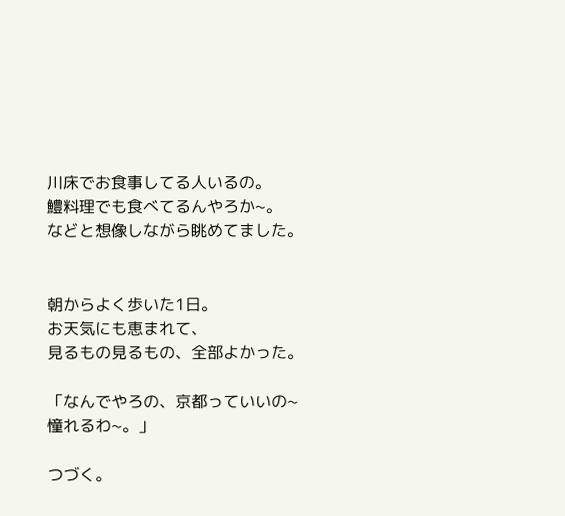川床でお食事してる人いるの。
鱧料理でも食べてるんやろか~。
などと想像しながら眺めてました。


朝からよく歩いた1日。
お天気にも恵まれて、
見るもの見るもの、全部よかった。

「なんでやろの、京都っていいの~憧れるわ~。」

つづく。